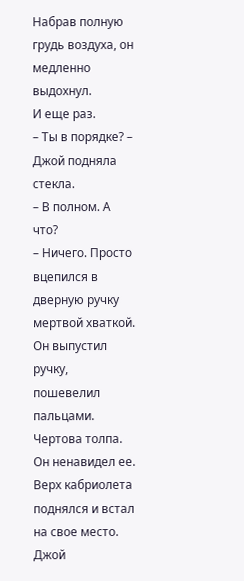Набрав полную грудь воздуха, он медленно выдохнул.
И еще раз.
– Ты в порядке? – Джой подняла стекла.
– В полном. А что?
– Ничего. Просто вцепился в дверную ручку мертвой хваткой.
Он выпустил ручку, пошевелил пальцами. Чертова толпа. Он ненавидел ее.
Верх кабриолета поднялся и встал на свое место. Джой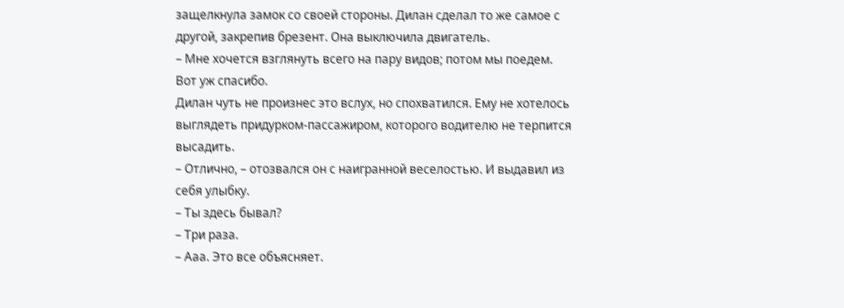защелкнула замок со своей стороны. Дилан сделал то же самое с другой, закрепив брезент. Она выключила двигатель.
– Мне хочется взглянуть всего на пару видов; потом мы поедем.
Вот уж спасибо.
Дилан чуть не произнес это вслух, но спохватился. Ему не хотелось выглядеть придурком-пассажиром, которого водителю не терпится высадить.
– Отлично, – отозвался он с наигранной веселостью. И выдавил из себя улыбку.
– Ты здесь бывал?
– Три раза.
– Ааа. Это все объясняет.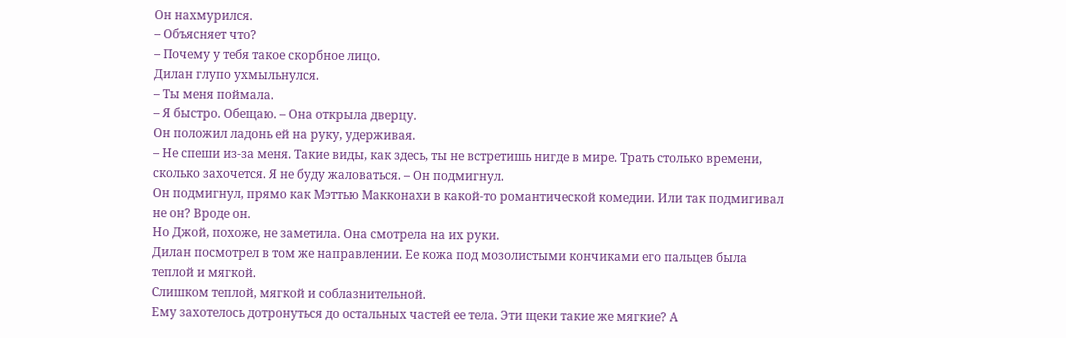Он нахмурился.
– Объясняет что?
– Почему у тебя такое скорбное лицо.
Дилан глупо ухмыльнулся.
– Ты меня поймала.
– Я быстро. Обещаю. – Она открыла дверцу.
Он положил ладонь ей на руку, удерживая.
– Не спеши из-за меня. Такие виды, как здесь, ты не встретишь нигде в мире. Трать столько времени, сколько захочется. Я не буду жаловаться. – Он подмигнул.
Он подмигнул, прямо как Мэттью Макконахи в какой-то романтической комедии. Или так подмигивал не он? Вроде он.
Но Джой, похоже, не заметила. Она смотрела на их руки.
Дилан посмотрел в том же направлении. Ее кожа под мозолистыми кончиками его пальцев была теплой и мягкой.
Слишком теплой, мягкой и соблазнительной.
Ему захотелось дотронуться до остальных частей ее тела. Эти щеки такие же мягкие? А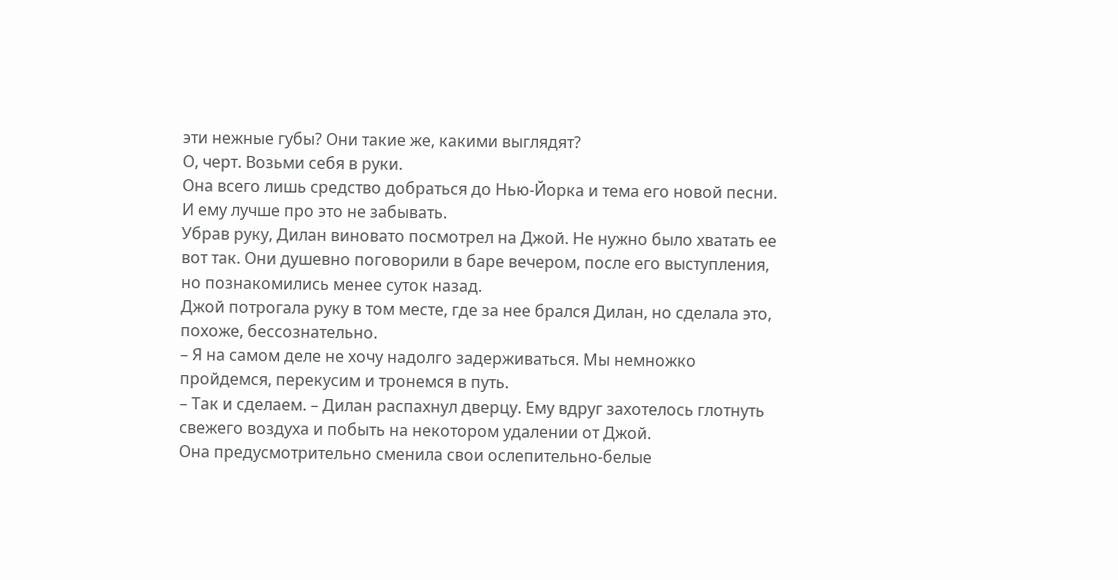эти нежные губы? Они такие же, какими выглядят?
О, черт. Возьми себя в руки.
Она всего лишь средство добраться до Нью-Йорка и тема его новой песни. И ему лучше про это не забывать.
Убрав руку, Дилан виновато посмотрел на Джой. Не нужно было хватать ее вот так. Они душевно поговорили в баре вечером, после его выступления, но познакомились менее суток назад.
Джой потрогала руку в том месте, где за нее брался Дилан, но сделала это, похоже, бессознательно.
– Я на самом деле не хочу надолго задерживаться. Мы немножко пройдемся, перекусим и тронемся в путь.
– Так и сделаем. – Дилан распахнул дверцу. Ему вдруг захотелось глотнуть свежего воздуха и побыть на некотором удалении от Джой.
Она предусмотрительно сменила свои ослепительно-белые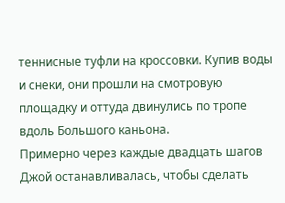теннисные туфли на кроссовки. Купив воды и снеки, они прошли на смотровую площадку и оттуда двинулись по тропе вдоль Большого каньона.
Примерно через каждые двадцать шагов Джой останавливалась, чтобы сделать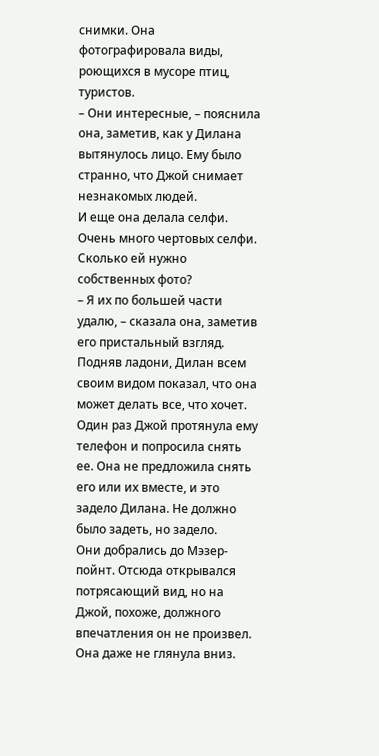снимки. Она фотографировала виды, роющихся в мусоре птиц, туристов.
– Они интересные, – пояснила она, заметив, как у Дилана вытянулось лицо. Ему было странно, что Джой снимает незнакомых людей.
И еще она делала селфи. Очень много чертовых селфи.
Сколько ей нужно собственных фото?
– Я их по большей части удалю, – сказала она, заметив его пристальный взгляд.
Подняв ладони, Дилан всем своим видом показал, что она может делать все, что хочет.
Один раз Джой протянула ему телефон и попросила снять ее. Она не предложила снять его или их вместе, и это задело Дилана. Не должно было задеть, но задело.
Они добрались до Мэзер-пойнт. Отсюда открывался потрясающий вид, но на Джой, похоже, должного впечатления он не произвел. Она даже не глянула вниз.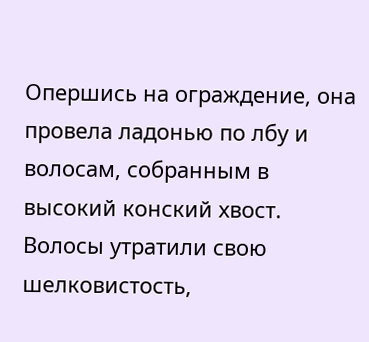Опершись на ограждение, она провела ладонью по лбу и волосам, собранным в высокий конский хвост. Волосы утратили свою шелковистость,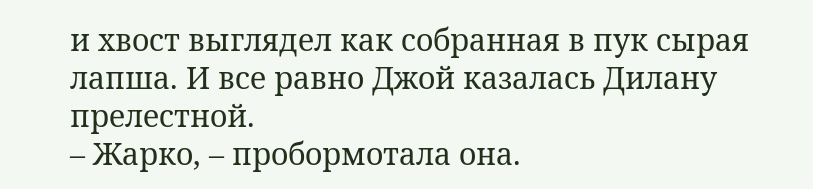и хвост выглядел как собранная в пук сырая лапша. И все равно Джой казалась Дилану прелестной.
– Жарко, – пробормотала она.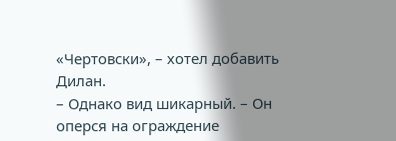«Чертовски», – хотел добавить Дилан.
– Однако вид шикарный. – Он оперся на ограждение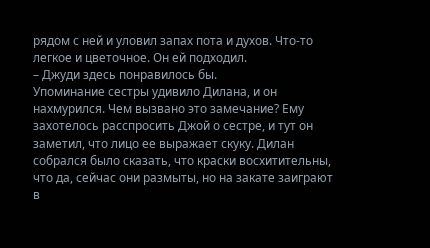рядом с ней и уловил запах пота и духов. Что-то легкое и цветочное. Он ей подходил.
– Джуди здесь понравилось бы.
Упоминание сестры удивило Дилана, и он нахмурился. Чем вызвано это замечание? Ему захотелось расспросить Джой о сестре, и тут он заметил, что лицо ее выражает скуку. Дилан собрался было сказать, что краски восхитительны, что да, сейчас они размыты, но на закате заиграют в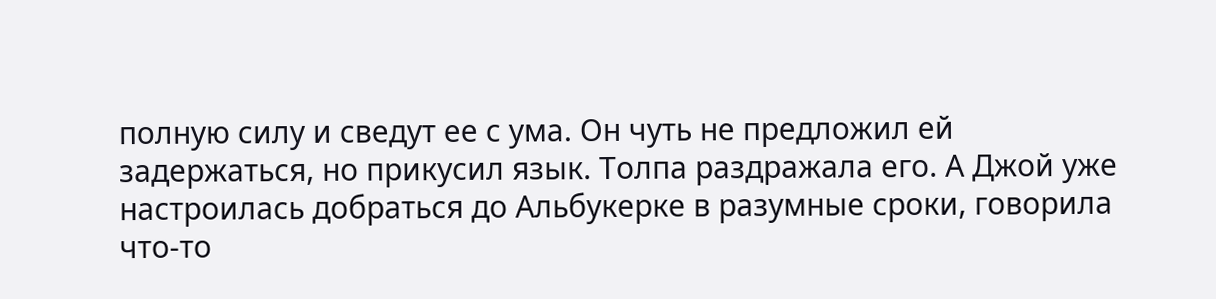полную силу и сведут ее с ума. Он чуть не предложил ей задержаться, но прикусил язык. Толпа раздражала его. А Джой уже настроилась добраться до Альбукерке в разумные сроки, говорила что-то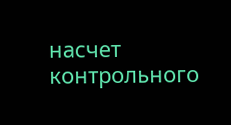насчет контрольного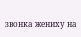звонка жениху на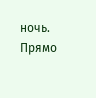ночь. Прямо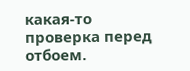какая-то проверка перед отбоем.